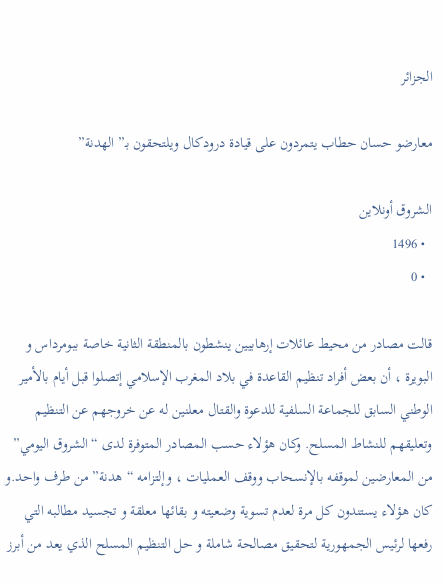الجزائر

معارضو حسان حطاب يتمردون على قيادة درودكال ويلتحقون بـ” الهدنة”

الشروق أونلاين
  • 1496
  • 0

قالت مصادر من محيط عائلات إرهابيين ينشطون بالمنطقة الثانية خاصة ببومرداس و البويرة ، أن بعض أفراد تنظيم القاعدة في بلاد المغرب الإسلامي إتصلوا قبل أيام بالأمير الوطني السابق للجماعة السلفية للدعوة والقتال معلنين له عن خروجهم عن التنظيم وتعليقهم للنشاط المسلح. وكان هؤلاء حسب المصادر المتوفرة لدى “الشروق اليومي” من المعارضين لموقفه بالإنسحاب ووقف العمليات ، وإلتزامه “هدنة” من طرف واحد.و كان هؤلاء يستندون كل مرة لعدم تسوية وضعيته و بقائها معلقة و تجسيد مطالبه التي رفعها لرئيس الجمهورية لتحقيق مصالحة شاملة و حل التنظيم المسلح الذي يعد من أبرز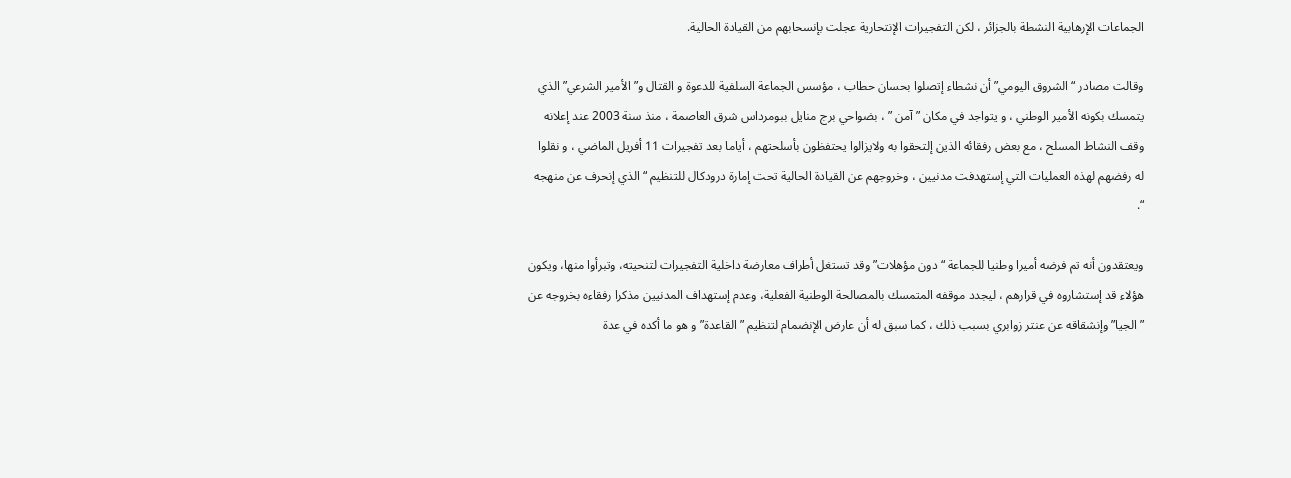الجماعات الإرهابية النشطة بالجزائر ، لكن التفجيرات الإنتحارية عجلت بإنسحابهم من القيادة الحالية.

وقالت مصادر “الشروق اليومي” أن نشطاء إتصلوا بحسان حطاب ، مؤسس الجماعة السلفية للدعوة و القتال و”الأمير الشرعي” الذي يتمسك بكونه الأمير الوطني ، و يتواجد في مكان ” آمن ” ، بضواحي برج منايل ببومرداس شرق العاصمة ، منذ سنة 2003 عند إعلانه وقف النشاط المسلح ، مع بعض رفقائه الذين إلتحقوا به ولايزالوا يحتفظون بأسلحتهم ، أياما بعد تفجيرات 11 أفريل الماضي ، و نقلوا له رفضهم لهذه العمليات التي إستهدفت مدنيين ، وخروجهم عن القيادة الحالية تحت إمارة درودكال للتنظيم “الذي إنحرف عن منهجه “.

ويعتقدون أنه تم فرضه أميرا وطنيا للجماعة “دون مؤهلات” وقد تستغل أطراف معارضة داخلية التفجيرات لتنحيته، وتبرأوا منها، ويكون هؤلاء قد إستشاروه في قرارهم ، ليجدد موقفه المتمسك بالمصالحة الوطنية الفعلية، وعدم إستهداف المدنيين مذكرا رفقاءه بخروجه عن ” الجيا” وإنشقاقه عن عنتر زوابري بسبب ذلك ، كما سبق له أن عارض الإنضمام لتنظيم ” القاعدة” و هو ما أكده في عدة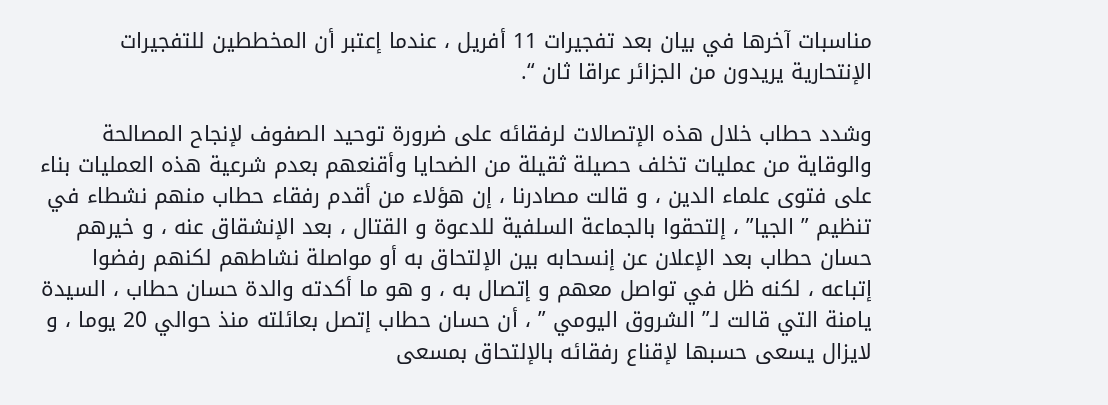مناسبات آخرها في بيان بعد تفجيرات 11 أفريل ، عندما إعتبر أن المخططين للتفجيرات الإنتحارية يريدون من الجزائر عراقا ثان “.

وشدد حطاب خلال هذه الإتصالات لرفقائه على ضرورة توحيد الصفوف لإنجاح المصالحة والوقاية من عمليات تخلف حصيلة ثقيلة من الضحايا وأقنعهم بعدم شرعية هذه العمليات بناء على فتوى علماء الدين ، و قالت مصادرنا ، إن هؤلاء من أقدم رفقاء حطاب منهم نشطاء في تنظيم ” الجيا” ، إلتحقوا بالجماعة السلفية للدعوة و القتال ، بعد الإنشقاق عنه ، و خيرهم حسان حطاب بعد الإعلان عن إنسحابه بين الإلتحاق به أو مواصلة نشاطهم لكنهم رفضوا إتباعه ، لكنه ظل في تواصل معهم و إتصال به ، و هو ما أكدته والدة حسان حطاب ، السيدة يامنة التي قالت لـ” الشروق اليومي ” ، أن حسان حطاب إتصل بعائلته منذ حوالي 20 يوما ، و لايزال يسعى حسبها لإقناع رفقائه بالإلتحاق بمسعى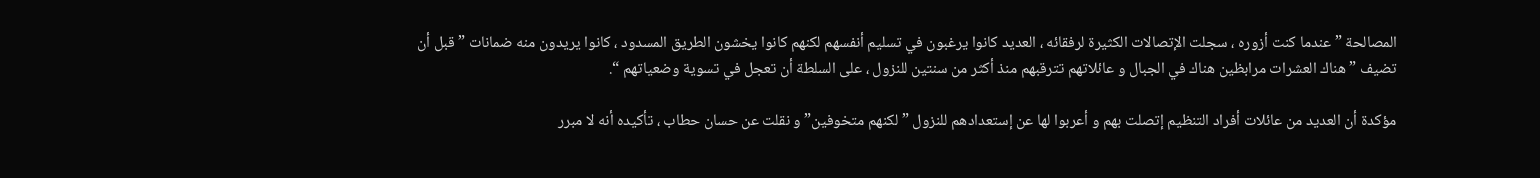المصالحة ” عندما كنت أزوره ، سجلت الإتصالات الكثيرة لرفقائه ، العديد كانوا يرغبون في تسليم أنفسهم لكنهم كانوا يخشون الطريق المسدود ، كانوا يريدون منه ضمانات ” قبل أن تضيف ” هناك العشرات مرابظين هناك في الجبال و عائلاتهم تترقبهم منذ أكثر من سنتين للنزول ، على السلطة أن تعجل في تسوية وضعياتهم “.

مؤكدة أن العديد من عائلات أفراد التنظيم إتصلت بهم و أعربوا لها عن إستعدادهم للنزول ” لكنهم متخوفين” و نقلت عن حسان حطاب ، تأكيده أنه لا مبرر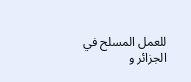للعمل المسلح في الجزائر و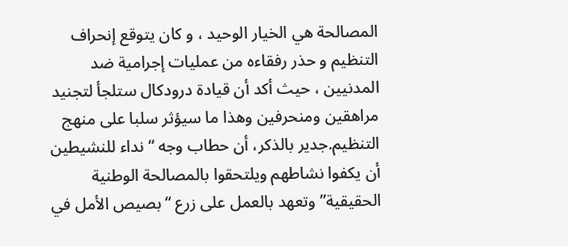المصالحة هي الخيار الوحيد ، و كان يتوقع إنحراف التنظيم و حذر رفقاءه من عمليات إجرامية ضد المدنيين ، حيث أكد أن قيادة درودكال ستلجأ لتجنيد مراهقين ومنحرفين وهذا ما سيؤثر سلبا على منهج التنظيم.جدير بالذكر، أن حطاب وجه “نداء للنشيطين أن يكفوا نشاطهم ويلتحقوا بالمصالحة الوطنية الحقيقية” وتعهد بالعمل على زرع “بصيص الأمل في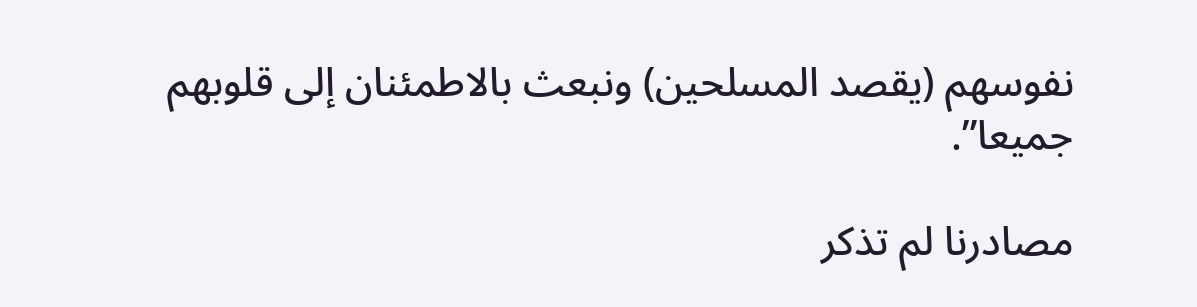نفوسهم (يقصد المسلحين) ونبعث بالاطمئنان إلى قلوبهم جميعا”.

مصادرنا لم تذكر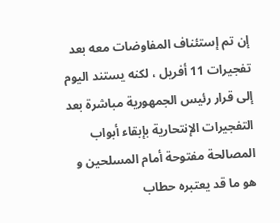إن تم إستئناف المفاوضات معه بعد تفجيرات 11 أفريل ، لكنه يستند اليوم إلى قرار رئيس الجمهورية مباشرة بعد التفجيرات الإنتحارية بإبقاء أبواب المصالحة مفتوحة أمام المسلحين و هو ما قد يعتبره حطاب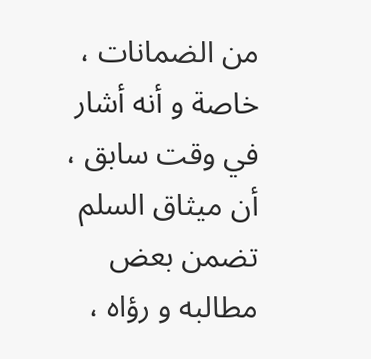من الضمانات ، خاصة و أنه أشار في وقت سابق ، أن ميثاق السلم تضمن بعض مطالبه و رؤاه ،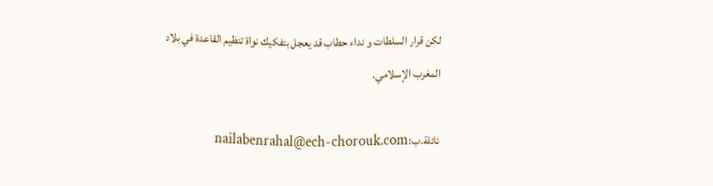لكن قرار السلطات و نداء حطاب قد يعجل بتفكيك نواة تنظيم القاعدة في بلاد المغرب الإسلامي.

نائلة.ب:nailabenrahal@ech-chorouk.com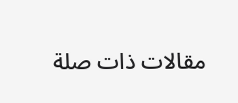مقالات ذات صلة